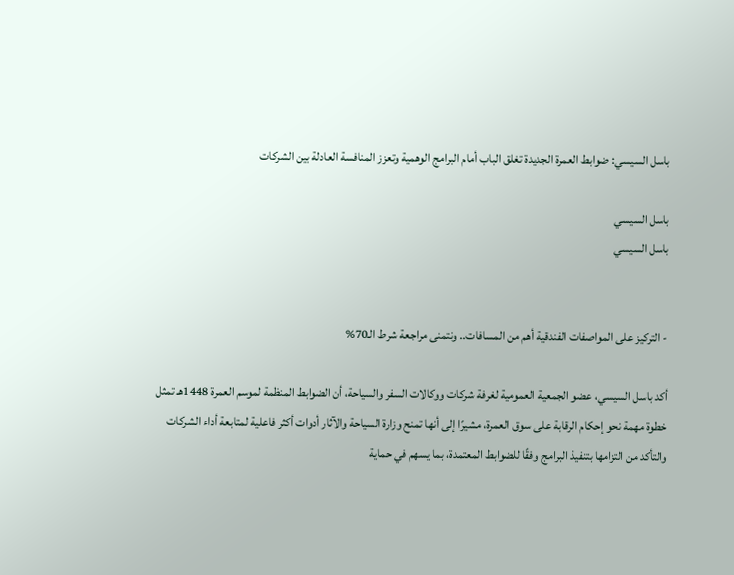باسل السيسي: ضوابط العمرة الجديدة تغلق الباب أمام البرامج الوهمية وتعزز المنافسة العادلة بين الشركات

باسل السيسي
باسل السيسي


- التركيز على المواصفات الفندقية أهم من المسافات.. ونتمنى مراجعة شرط الـ70%

أكد باسل السيسي، عضو الجمعية العمومية لغرفة شركات ووكالات السفر والسياحة، أن الضوابط المنظمة لموسم العمرة 1448هـ تمثل خطوة مهمة نحو إحكام الرقابة على سوق العمرة، مشيرًا إلى أنها تمنح وزارة السياحة والآثار أدوات أكثر فاعلية لمتابعة أداء الشركات والتأكد من التزامها بتنفيذ البرامج وفقًا للضوابط المعتمدة، بما يسهم في حماية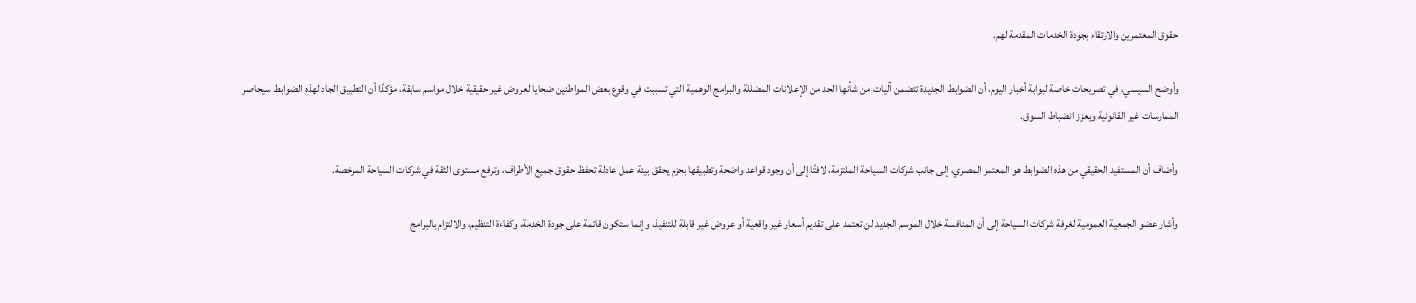حقوق المعتمرين والارتقاء بجودة الخدمات المقدمة لهم.

وأوضح السيسي، في تصريحات خاصة لبوابة أخبار اليوم، أن الضوابط الجديدة تتضمن آليات من شأنها الحد من الإعلانات المضللة والبرامج الوهمية التي تسببت في وقوع بعض المواطنين ضحايا لعروض غير حقيقية خلال مواسم سابقة، مؤكدًا أن التطبيق الجاد لهذه الضوابط سيحاصر الممارسات غير القانونية ويعزز انضباط السوق.

وأضاف أن المستفيد الحقيقي من هذه الضوابط هو المعتمر المصري، إلى جانب شركات السياحة الملتزمة، لافتًا إلى أن وجود قواعد واضحة وتطبيقها بحزم يحقق بيئة عمل عادلة تحفظ حقوق جميع الأطراف، وترفع مستوى الثقة في شركات السياحة المرخصة.

وأشار عضو الجمعية العمومية لغرفة شركات السياحة إلى أن المنافسة خلال الموسم الجديد لن تعتمد على تقديم أسعار غير واقعية أو عروض غير قابلة للتنفيذ، وإنما ستكون قائمة على جودة الخدمة، وكفاءة التنظيم، والالتزام بالبرامج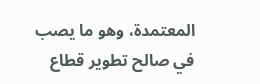المعتمدة، وهو ما يصب في صالح تطوير قطاع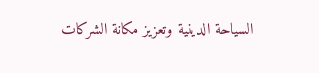السياحة الدينية وتعزيز مكانة الشركات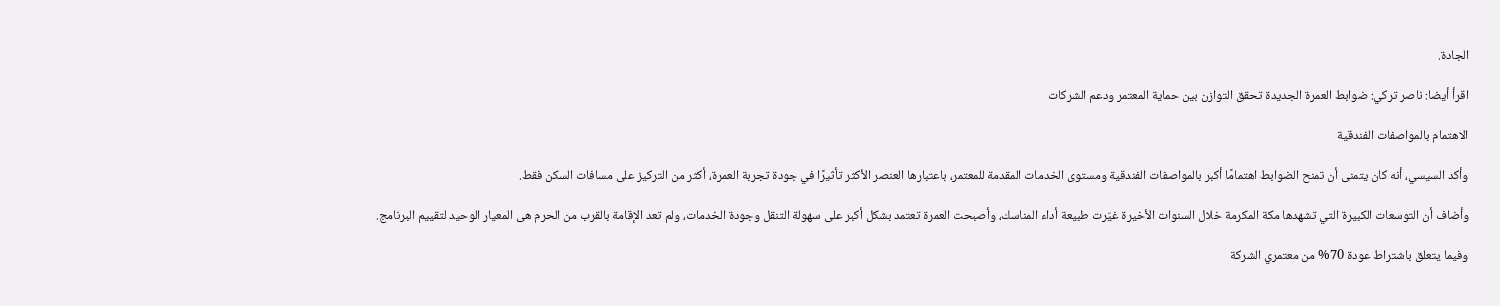الجادة.

اقرأ أيضا: ناصر تركي: ضوابط العمرة الجديدة تحقق التوازن بين حماية المعتمر ودعم الشركات

الاهتمام بالمواصفات الفندقية

وأكد السيسي، أنه كان يتمنى أن تمنح الضوابط اهتمامًا أكبر بالمواصفات الفندقية ومستوى الخدمات المقدمة للمعتمر، باعتبارها العنصر الأكثر تأثيرًا في جودة تجربة العمرة، أكثر من التركيز على مسافات السكن فقط.

وأضاف أن التوسعات الكبيرة التي تشهدها مكة المكرمة خلال السنوات الأخيرة غيّرت طبيعة أداء المناسك، وأصبحت العمرة تعتمد بشكل أكبر على سهولة التنقل وجودة الخدمات، ولم تعد الإقامة بالقرب من الحرم هى المعيار الوحيد لتقييم البرنامج.

وفيما يتعلق باشتراط عودة 70% من معتمري الشركة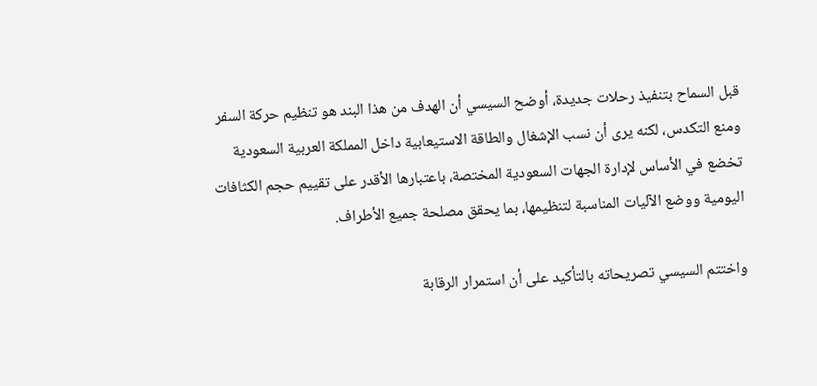قبل السماح بتنفيذ رحلات جديدة، أوضح السيسي أن الهدف من هذا البند هو تنظيم حركة السفر ومنع التكدس، لكنه يرى أن نسب الإشغال والطاقة الاستيعابية داخل المملكة العربية السعودية تخضع في الأساس لإدارة الجهات السعودية المختصة، باعتبارها الأقدر على تقييم حجم الكثافات اليومية ووضع الآليات المناسبة لتنظيمها، بما يحقق مصلحة جميع الأطراف.

واختتم السيسي تصريحاته بالتأكيد على أن استمرار الرقابة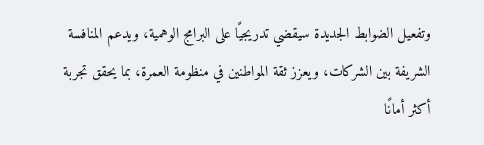وتفعيل الضوابط الجديدة سيقضي تدريجيًا على البرامج الوهمية، ويدعم المنافسة الشريفة بين الشركات، ويعزز ثقة المواطنين في منظومة العمرة، بما يحقق تجربة أكثر أمانًا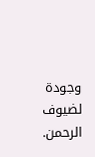وجودة لضيوف الرحمن.